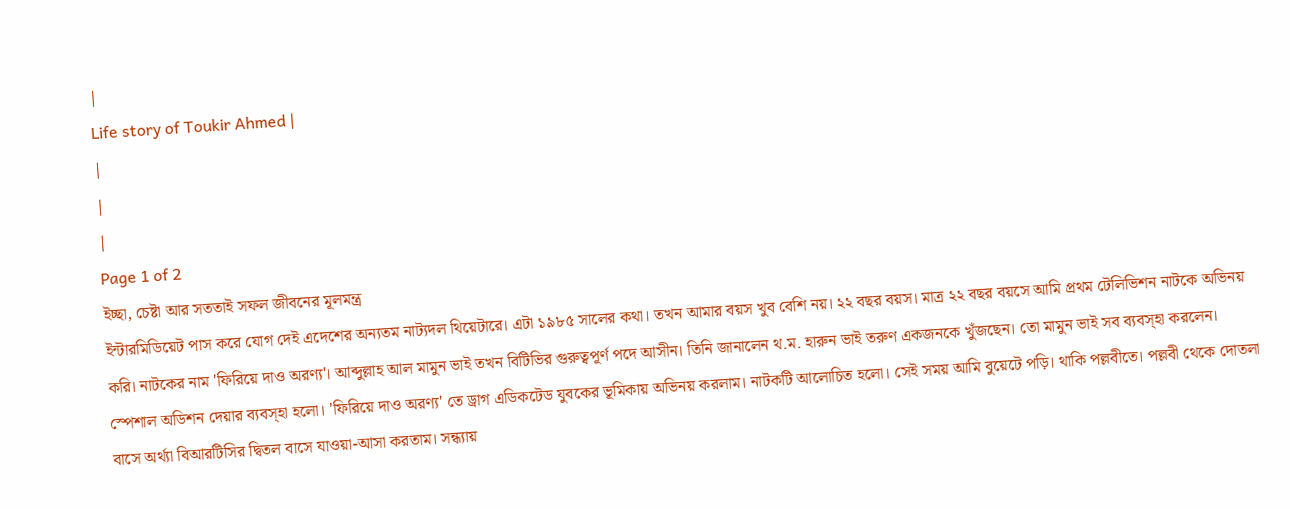|
Life story of Toukir Ahmed |
|
|
|
Page 1 of 2
ইচ্ছা, চেষ্টা আর সততাই সফল জীবনের মূলমন্ত্র
ইন্টারমিডিয়েট পাস করে যোগ দেই এদেশের অন্যতম নাট্যদল থিয়েটারে। এটা ১৯৮৫ সালের কথা। তখন আমার বয়স খুব বেশি নয়। ২২ বছর বয়স। মাত্র ২২ বছর বয়সে আমি প্রথম টেলিভিশন নাটকে অভিনয় করি। নাটকের নাম 'ফিরিয়ে দাও অরণ্য'। আব্দুল্লাহ আল মামুন ভাই তখন বিটিভির গুরুত্বপূর্ণ পদে আসীন। তিনি জানালেন থ.ম. হারুন ভাই তরুণ একজনকে খুঁজছেন। তো মামুন ভাই সব ব্যবস্হা করলেন। স্পেশাল অডিশন দেয়ার ব্যবস্হা হলো। 'ফিরিয়ে দাও অরণ্য' তে ড্রাগ এডিকটেড যুবকের ভূমিকায় অভিনয় করলাম। নাটকটি আলোচিত হলো। সেই সময় আমি বুয়েটে পড়ি। থাকি পল্লবীতে। পল্লবী থেকে দোতলা বাসে অর্থ্যা বিআরটিসির দ্বিতল বাসে যাওয়া-আসা করতাম। সন্ধ্যায়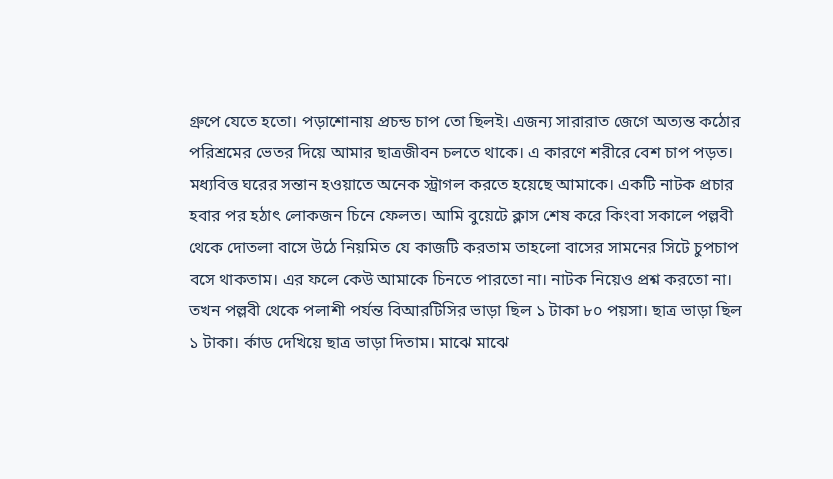গ্রুপে যেতে হতো। পড়াশোনায় প্রচন্ড চাপ তো ছিলই। এজন্য সারারাত জেগে অত্যন্ত কঠোর পরিশ্রমের ভেতর দিয়ে আমার ছাত্রজীবন চলতে থাকে। এ কারণে শরীরে বেশ চাপ পড়ত। মধ্যবিত্ত ঘরের সন্তান হওয়াতে অনেক স্ট্রাগল করতে হয়েছে আমাকে। একটি নাটক প্রচার হবার পর হঠাৎ লোকজন চিনে ফেলত। আমি বুয়েটে ক্লাস শেষ করে কিংবা সকালে পল্লবী থেকে দোতলা বাসে উঠে নিয়মিত যে কাজটি করতাম তাহলো বাসের সামনের সিটে চুপচাপ বসে থাকতাম। এর ফলে কেউ আমাকে চিনতে পারতো না। নাটক নিয়েও প্রশ্ন করতো না। তখন পল্লবী থেকে পলাশী পর্যন্ত বিআরটিসির ভাড়া ছিল ১ টাকা ৮০ পয়সা। ছাত্র ভাড়া ছিল ১ টাকা। র্কাড দেখিয়ে ছাত্র ভাড়া দিতাম। মাঝে মাঝে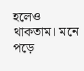হলেও থাকতাম। মনে পড়ে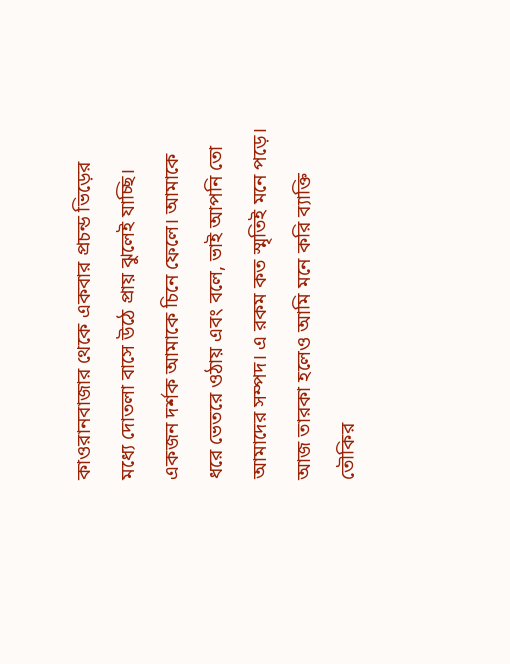কাওরানবাজার থেকে একবার প্রচন্ড ভিড়ের মধ্যে দোতলা বাসে উঠে প্রায় ঝুলেই যাচ্ছি। একজন দর্শক আমাকে চিনে ফেলে। আমাকে ধরে ভেতরে ওঠায় এবং বলে, ভাই আপনি তো আমাদের সম্পদ। এ রকম কত স্মৃতিই মনে পড়ে।
আজ তারকা হলেও আমি মনে করি ব্যাক্তি তৌকির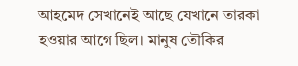আহমেদ সেখানেই আছে যেখানে তারকা হওয়ার আগে ছিল। মানুষ তৌকির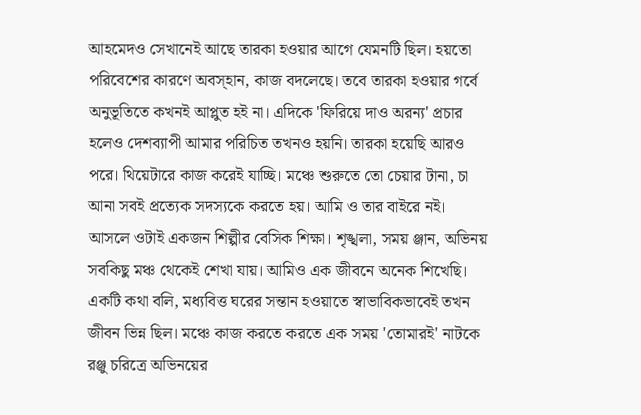আহমেদও সেখানেই আছে তারকা হওয়ার আগে যেমনটি ছিল। হয়তো পরিবেশের কারণে অবস্হান, কাজ বদলেছে। তবে তারকা হওয়ার গর্বে অনুভূতিতে কখনই আপ্লুত হই না। এদিকে 'ফিরিয়ে দাও অরন্য' প্রচার হলেও দেশব্যাপী আমার পরিচিত তখনও হয়নি। তারকা হয়েছি আরও পরে। থিয়েটারে কাজ করেই যাচ্ছি। মঞ্চে শুরুতে তো চেয়ার টানা, চা আনা সবই প্রত্যেক সদস্যকে করতে হয়। আমি ও তার বাইরে নই। আসলে ওটাই একজন শিল্পীর বেসিক শিক্ষা। শৃঙ্খলা, সময় ঞ্জান, অভিনয় সবকিছু মঞ্চ থেকেই শেখা যায়। আমিও এক জীবনে অনেক শিখেছি। একটি কথা বলি, মধ্যবিত্ত ঘরের সন্তান হওয়াতে স্বাভাবিকভাবেই তখন জীবন ভিন্ন ছিল। মঞ্চে কাজ করতে করতে এক সময় 'তোমারই' নাটকে রঞ্জু চরিত্রে অভিনয়ের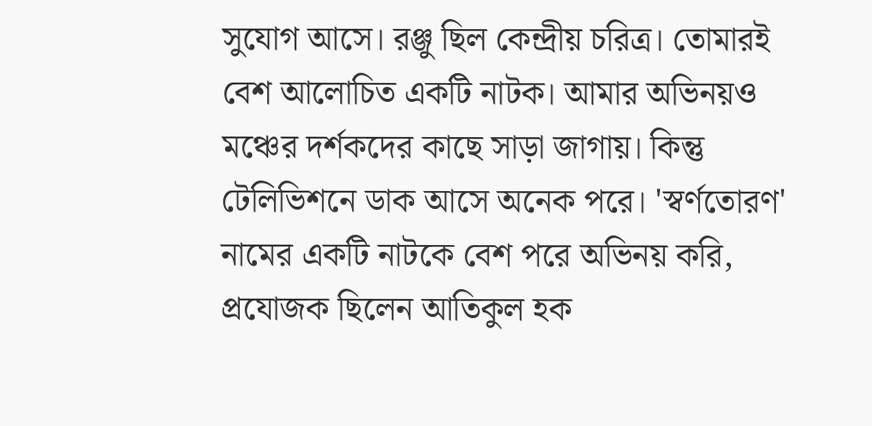সুযোগ আসে। রঞ্জু ছিল কেন্দ্রীয় চরিত্র। তোমারই বেশ আলোচিত একটি নাটক। আমার অভিনয়ও মঞ্চের দর্শকদের কাছে সাড়া জাগায়। কিন্তু টেলিভিশনে ডাক আসে অনেক পরে। 'স্বর্ণতোরণ' নামের একটি নাটকে বেশ পরে অভিনয় করি, প্রযোজক ছিলেন আতিকুল হক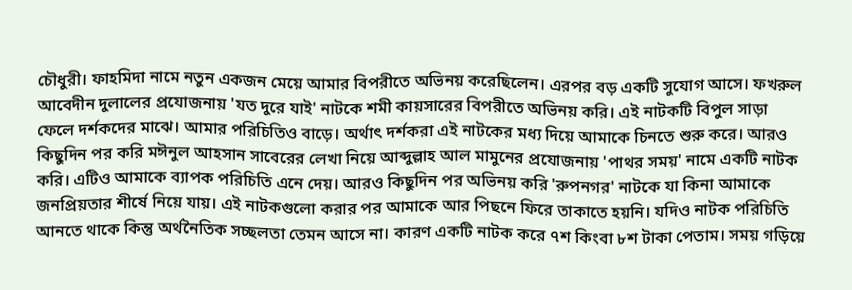চৌধুরী। ফাহমিদা নামে নতুন একজন মেয়ে আমার বিপরীতে অভিনয় করেছিলেন। এরপর বড় একটি সুযোগ আসে। ফখরুল আবেদীন দুলালের প্রযোজনায় 'যত দুরে যাই' নাটকে শমী কায়সারের বিপরীতে অভিনয় করি। এই নাটকটি বিপুল সাড়া ফেলে দর্শকদের মাঝে। আমার পরিচিতিও বাড়ে। অর্থাৎ দর্শকরা এই নাটকের মধ্য দিয়ে আমাকে চিনতে শুরু করে। আরও কিছুদিন পর করি মঈনুল আহসান সাবেরের লেখা নিয়ে আব্দুল্লাহ আল মামুনের প্রযোজনায় 'পাথর সময়' নামে একটি নাটক করি। এটিও আমাকে ব্যাপক পরিচিতি এনে দেয়। আরও কিছুদিন পর অভিনয় করি 'রুপনগর' নাটকে যা কিনা আমাকে জনপ্রিয়তার শীর্ষে নিয়ে যায়। এই নাটকগুলো করার পর আমাকে আর পিছনে ফিরে তাকাতে হয়নি। যদিও নাটক পরিচিতি আনতে থাকে কিন্তু অর্থনৈতিক সচ্ছলতা তেমন আসে না। কারণ একটি নাটক করে ৭শ কিংবা ৮শ টাকা পেতাম। সময় গড়িয়ে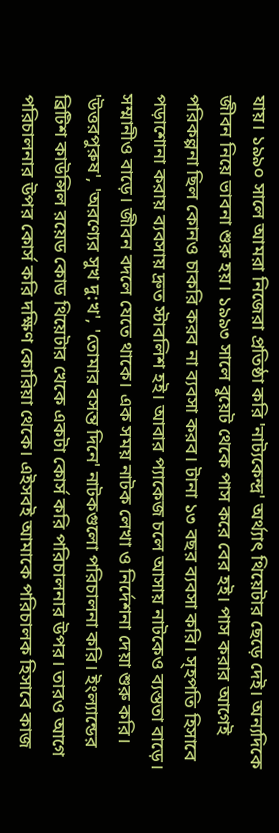যায়। ১৯৯০ সালে আমরা নিজেরা প্রতিষ্ঠা করি 'নাট্যকেন্দ্র' অর্থ্যাৎ থিয়েটার ছেড়ে দেই। অন্যদিকে জীবন নিয়ে ভাবনা শুরু হয়। ১৯৯৩ সালে বুয়েট থেকে পাস করে বের হই। পাস করার আগেই পরিকল্পনা ছিল কোনও চাকরি করব না ব্যবসা করব। টানা ১৩ বছর ব্যবসা করি। স্হপতি হিসাবে পড়াশোনা করায় ব্যবসায় দ্রুত স্টাবলিশ হই। আবার প্যাকেজ চলে আসায় নাটকেও ব্যস্ততা বাড়ে। সম্মানীও বাড়ে। জীবন বদলে যেতে থাকে। এক সময় নাটক লেখা ও নির্দেশনা দেয়া শুরু করি। 'উত্তরপুরুষ', 'অরণ্যের সুখ দু:খ', 'তোমার বসন্ত দিনে' নাটকগুলো পরিচালনা করি। ইংল্যান্ডের ব্রিটিশ কাউন্সিল রয়েড কোড থিয়েটার খেকে একটা কোর্স করি পরিচালনার উপর। তারও আগে পরিচালনার উপর কোর্স করি দক্ষিণ কোরিয়া থেকে। এইসবই আমাকে পরিচালক হিসাবে কাজ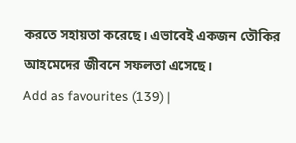করতে সহায়তা করেছে। এভাবেই একজন তৌকির আহমেদের জীবনে সফলতা এসেছে।
Add as favourites (139) |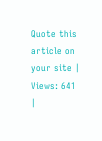Quote this article on your site | Views: 641
|